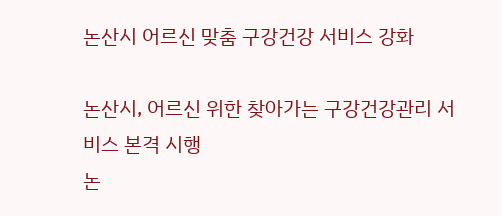논산시 어르신 맞춤 구강건강 서비스 강화

논산시, 어르신 위한 찾아가는 구강건강관리 서비스 본격 시행
논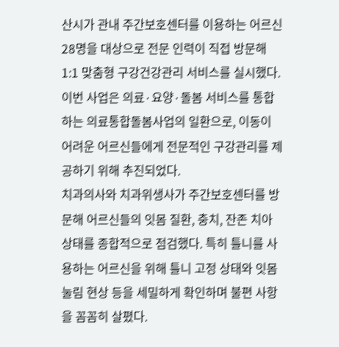산시가 관내 주간보호센터를 이용하는 어르신 28명을 대상으로 전문 인력이 직접 방문해 1:1 맞춤형 구강건강관리 서비스를 실시했다. 이번 사업은 의료·요양·돌봄 서비스를 통합하는 의료통합돌봄사업의 일환으로, 이동이 어려운 어르신들에게 전문적인 구강관리를 제공하기 위해 추진되었다.
치과의사와 치과위생사가 주간보호센터를 방문해 어르신들의 잇몸 질환, 충치, 잔존 치아 상태를 종합적으로 점검했다. 특히 틀니를 사용하는 어르신을 위해 틀니 고정 상태와 잇몸 눌림 현상 등을 세밀하게 확인하며 불편 사항을 꼼꼼히 살폈다.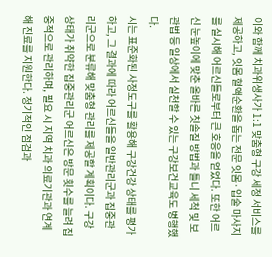이와 함께 치과위생사가 1:1 맞춤형 구강 세정 서비스를 제공하고, 잇몸 혈액순환을 돕는 전문 잇몸·입술 마사지를 실시해 어르신들로부터 큰 호응을 얻었다. 또한 어르신 눈높이에 맞춘 올바른 칫솔질 방법과 틀니 세척 및 보관법 등 일상에서 실천할 수 있는 구강보건교육도 병행했다.
시는 표준화된 사정도구를 활용해 구강건강 상태를 평가하고, 그 결과에 따라 어르신들을 일반관리군과 집중관리군으로 분류해 맞춤형 관리를 제공할 계획이다. 구강 상태가 취약한 집중관리군 어르신은 방문 횟수를 늘려 집중적으로 관리하며, 필요 시 지역 치과 의료기관과 연계해 진료를 지원한다. 정기적인 점검과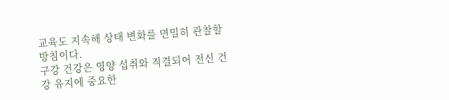교육도 지속해 상태 변화를 면밀히 관찰할 방침이다.
구강 건강은 영양 섭취와 직결되어 전신 건강 유지에 중요한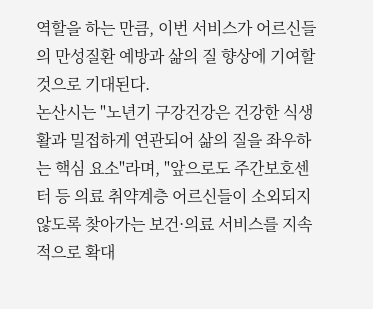역할을 하는 만큼, 이번 서비스가 어르신들의 만성질환 예방과 삶의 질 향상에 기여할 것으로 기대된다.
논산시는 "노년기 구강건강은 건강한 식생활과 밀접하게 연관되어 삶의 질을 좌우하는 핵심 요소"라며, "앞으로도 주간보호센터 등 의료 취약계층 어르신들이 소외되지 않도록 찾아가는 보건·의료 서비스를 지속적으로 확대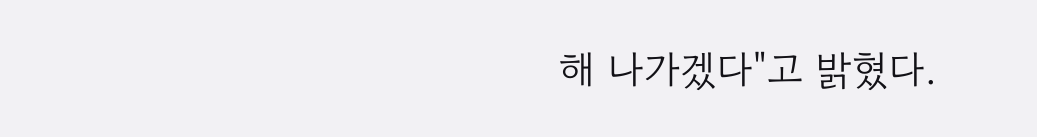해 나가겠다"고 밝혔다.